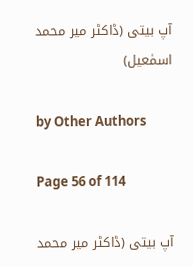آپ بیتی (ڈاکٹر میر محمد اسمٰعیل)

by Other Authors

Page 56 of 114

آپ بیتی (ڈاکٹر میر محمد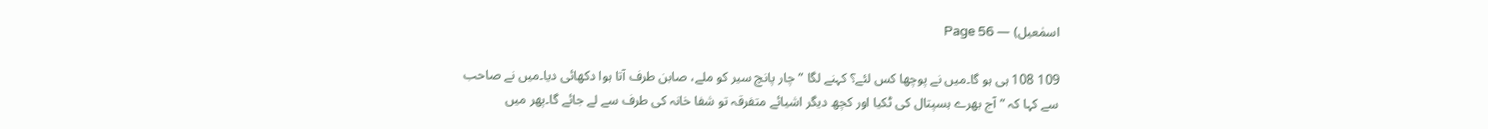اسمٰعیل) — Page 56

109 108 ہی ہو گا۔میں نے پوچھا کس لئے؟ کہنے لگا ”چار پانچ سیر کو ملے، صابن طرف آتا ہوا دکھائی دیا۔میں نے صاحب سے کہا کہ ” آج بھرے ہسپتال کی ٹکیا اور کچھ دیگر اشیائے متفرقہ تو شفا خانہ کی طرف سے لے جائے گا۔پھر میں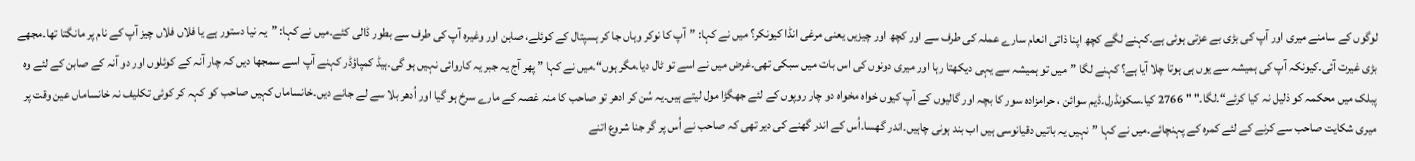لوگوں کے سامنے میری اور آپ کی بڑی بے عزتی ہوئی ہے۔کہنے لگے کچھ اپنا ذاتی انعام سارے عملہ کی طرف سے اور کچھ اور چیزیں یعنی مرغی انڈا کیونکر؟ میں نے کہا: ”آپ کا نوکر وہاں جا کر ہسپتال کے کوئلے، صابن اور وغیرہ آپ کی طرف سے بطور ڈالی کئے۔میں نے کہا: ”یہ نیا دستور ہے یا فلاں فلاں چیز آپ کے نام پر مانگتا تھا۔مجھے بڑی غیرت آئی۔کیونکہ آپ کی ہمیشہ سے یوں ہی ہوتا چلا آیا ہے؟ کہنے لگا ”میں تو ہمیشہ سے یہی دیکھتا رہا اور میری دونوں کی اس بات میں سبکی تھی۔غرض میں نے اسے تو ٹال دیا۔مگر ہوں“۔میں نے کہا ” پھر آج یہ جبر یہ کاروائی نہیں ہو گی۔ہیڈ کمپاؤڈر کہنے آپ اسے سمجھا دیں کہ چار آنہ کے کوئلوں اور دو آنہ کے صابن کے لئے وہ پبلک میں محکمہ کو ذلیل نہ کیا کرئے“۔لگا۔" " 2766 کیا۔سکونڈرل۔ڈیم سوائن ، حرامزادہ سور کا بچہ اور گالیوں کے آپ کیوں خواہ مخواہ دو چار روپوں کے لئے جھگڑا مول لیتے ہیں۔یہ سُن کر ادھر تو صاحب کا منہ غصہ کے مارے سرخ ہو گیا اور اُدھر بلا سے لے جانے دیں۔خانساماں کہیں صاحب کو کہہ کر کوئی تکلیف نہ خانساماں عین وقت پر میری شکایت صاحب سے کرنے کے لئے کمرہ کے پہنچائے۔میں نے کہا ”نہیں یہ باتیں دقیانوسی ہیں اب بند ہونی چاہیں۔اندر گھسا۔اُس کے اندر گھنے کی دیر تھی کہ صاحب نے اُس پر گر جنا شروع اتنے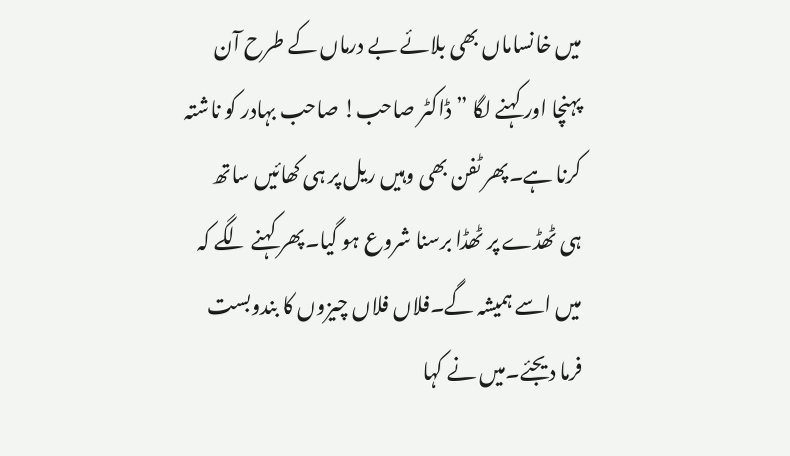میں خانساماں بھی بلائے بے درماں کے طرح آن پہنچا اور کہنے لگا ”ڈاکٹر صاحب! صاحب بہادر کو ناشتہ کرنا ہے۔پھر ٹفن بھی وہیں ریل پر ہی کھائیں ساتھ ہی ٹھڈے پر ٹھڈا برسنا شروع ہو گیا۔پھر کہنے لگے کہ میں اسے ہمیشہ گے۔فلاں فلاں چیزوں کا بندوبست فرما دیجئے۔میں نے کہا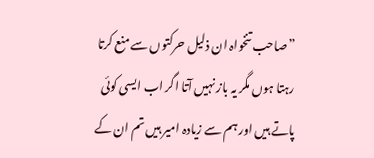”صاحب تنخواہ ان ذلیل حرکتوں سے منع کرتا رہتا ہوں مگر یہ باز نہیں آتا اگر اب ایسی کوئی پاتے ہیں اور ہم سے زیادہ امیر ہیں تم ان کے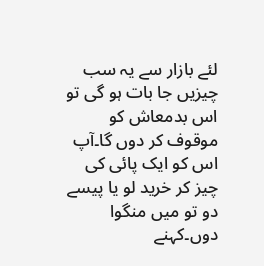لئے بازار سے یہ سب چیزیں جا بات ہو گی تو اس بدمعاش کو موقوف کر دوں گا۔آپ اس کو ایک پائی کی چیز کر خرید لو یا پیسے دو تو میں منگوا دوں۔کہنے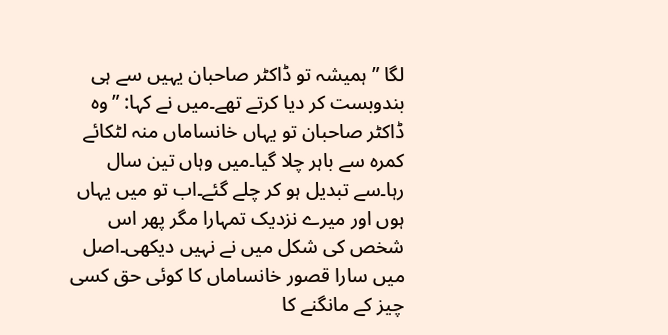لگا ”ہمیشہ تو ڈاکٹر صاحبان یہیں سے ہی بندوبست کر دیا کرتے تھے۔میں نے کہا: ”وہ ڈاکٹر صاحبان تو یہاں خانساماں منہ لٹکائے کمرہ سے باہر چلا گیا۔میں وہاں تین سال رہا۔سے تبدیل ہو کر چلے گئے۔اب تو میں یہاں ہوں اور میرے نزدیک تمہارا مگر پھر اس شخص کی شکل میں نے نہیں دیکھی۔اصل میں سارا قصور خانساماں کا کوئی حق کسی چیز کے مانگنے کا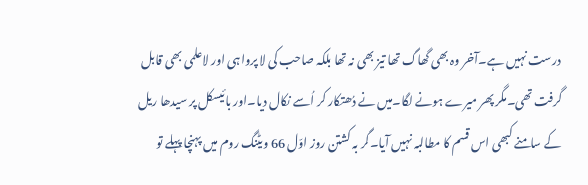درست نہیں ہے۔آخر وہ بھی گھاگ تھا تیز بھی نہ تھا بلکہ صاحب کی لا پرواہی اور لاعلمی بھی قابل گرفت تھی۔مگر پھر میرے ہونے لگا۔میں نے دُھتکار کر اُسے نکال دیا۔اور بائیسکل پر سیدھا ریل کے سامنے کبھی اس قسم کا مطالبہ نہیں آیا۔گر بہ کشتن روز اوّل 66 ویٹنگ روم میں پہنچا پہلے تو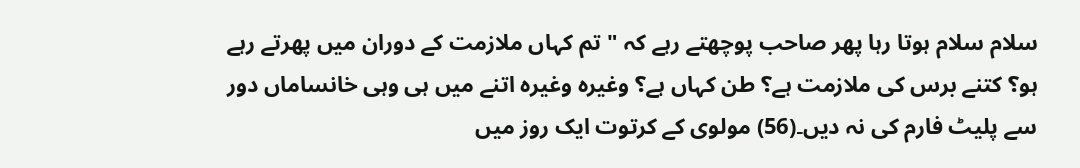سلام سلام ہوتا رہا پھر صاحب پوچھتے رہے کہ " تم کہاں ملازمت کے دوران میں پھرتے رہے ہو؟ کتنے برس کی ملازمت ہے؟ طن کہاں ہے؟ وغیرہ وغیرہ اتنے میں ہی وہی خانساماں دور سے پلیٹ فارم کی نہ دیں۔(56) مولوی کے کرتوت ایک روز میں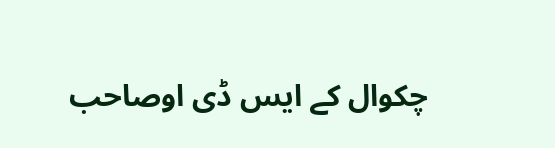چکوال کے ایس ڈی اوصاحب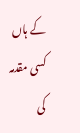کے ہاں کسی مقدمہ کی